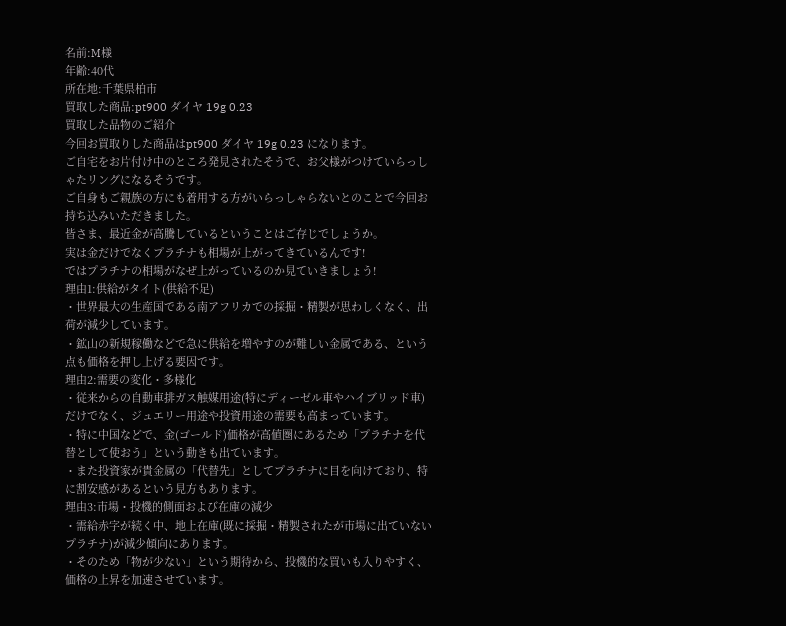名前:M様
年齢:40代
所在地:千葉県柏市
買取した商品:pt900 ダイヤ 19g 0.23
買取した品物のご紹介
今回お買取りした商品はpt900 ダイヤ 19g 0.23 になります。
ご自宅をお片付け中のところ発見されたそうで、お父様がつけていらっしゃたリングになるそうです。
ご自身もご親族の方にも着用する方がいらっしゃらないとのことで今回お持ち込みいただきました。
皆さま、最近金が高騰しているということはご存じでしょうか。
実は金だけでなくプラチナも相場が上がってきているんです!
ではプラチナの相場がなぜ上がっているのか見ていきましょう!
理由1:供給がタイト(供給不足)
・世界最大の生産国である南アフリカでの採掘・精製が思わしくなく、出荷が減少しています。
・鉱山の新規稼働などで急に供給を増やすのが難しい金属である、という点も価格を押し上げる要因です。
理由2:需要の変化・多様化
・従来からの自動車排ガス触媒用途(特にディーゼル車やハイブリッド車)だけでなく、ジュエリー用途や投資用途の需要も高まっています。
・特に中国などで、金(ゴールド)価格が高値圏にあるため「プラチナを代替として使おう」という動きも出ています。
・また投資家が貴金属の「代替先」としてプラチナに目を向けており、特に割安感があるという見方もあります。
理由3:市場・投機的側面および在庫の減少
・需給赤字が続く中、地上在庫(既に採掘・精製されたが市場に出ていないプラチナ)が減少傾向にあります。
・そのため「物が少ない」という期待から、投機的な買いも入りやすく、価格の上昇を加速させています。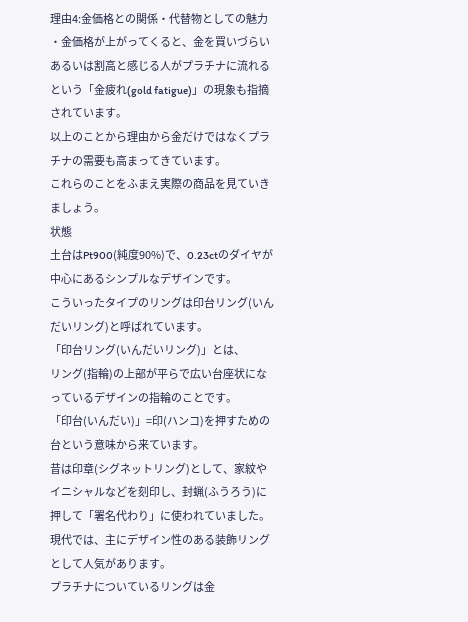理由4:金価格との関係・代替物としての魅力
・金価格が上がってくると、金を買いづらいあるいは割高と感じる人がプラチナに流れるという「金疲れ(gold fatigue)」の現象も指摘されています。
以上のことから理由から金だけではなくプラチナの需要も高まってきています。
これらのことをふまえ実際の商品を見ていきましょう。
状態
土台はPt900(純度90%)で、0.23ctのダイヤが中心にあるシンプルなデザインです。
こういったタイプのリングは印台リング(いんだいリング)と呼ばれています。
「印台リング(いんだいリング)」とは、
リング(指輪)の上部が平らで広い台座状になっているデザインの指輪のことです。
「印台(いんだい)」=印(ハンコ)を押すための台という意味から来ています。
昔は印章(シグネットリング)として、家紋やイニシャルなどを刻印し、封蝋(ふうろう)に押して「署名代わり」に使われていました。
現代では、主にデザイン性のある装飾リングとして人気があります。
プラチナについているリングは金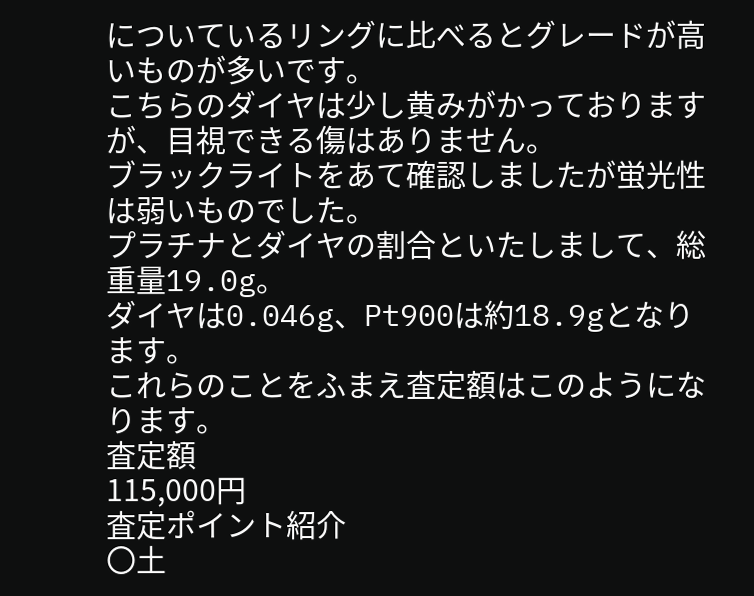についているリングに比べるとグレードが高いものが多いです。
こちらのダイヤは少し黄みがかっておりますが、目視できる傷はありません。
ブラックライトをあて確認しましたが蛍光性は弱いものでした。
プラチナとダイヤの割合といたしまして、総重量19.0g。
ダイヤは0.046g、Pt900は約18.9gとなります。
これらのことをふまえ査定額はこのようになります。
査定額
115,000円
査定ポイント紹介
〇土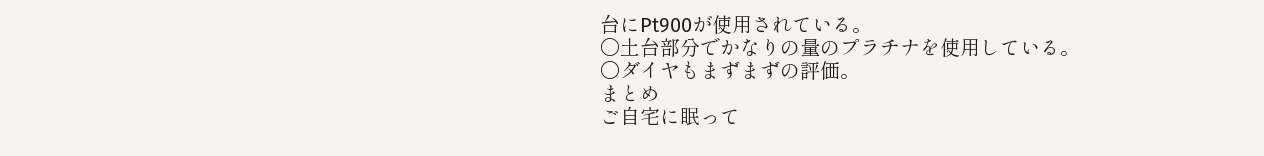台にPt900が使用されている。
〇土台部分でかなりの量のプラチナを使用している。
〇ダイヤもまずまずの評価。
まとめ
ご自宅に眠って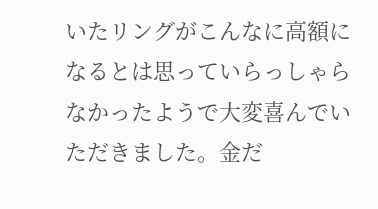いたリングがこんなに高額になるとは思っていらっしゃらなかったようで大変喜んでいただきました。金だ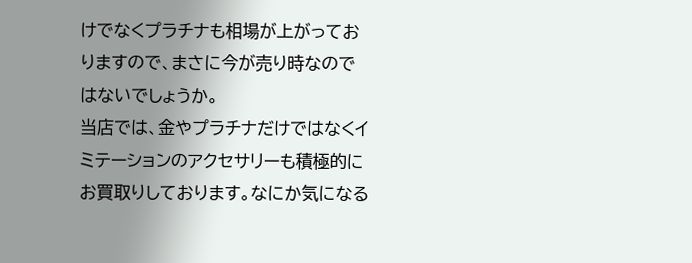けでなくプラチナも相場が上がっておりますので、まさに今が売り時なのではないでしょうか。
当店では、金やプラチナだけではなくイミテーションのアクセサリーも積極的にお買取りしております。なにか気になる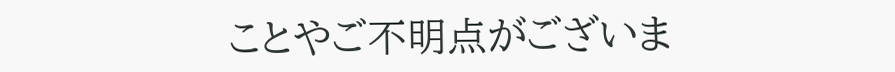ことやご不明点がございま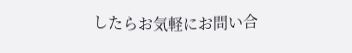したらお気軽にお問い合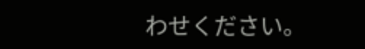わせください。